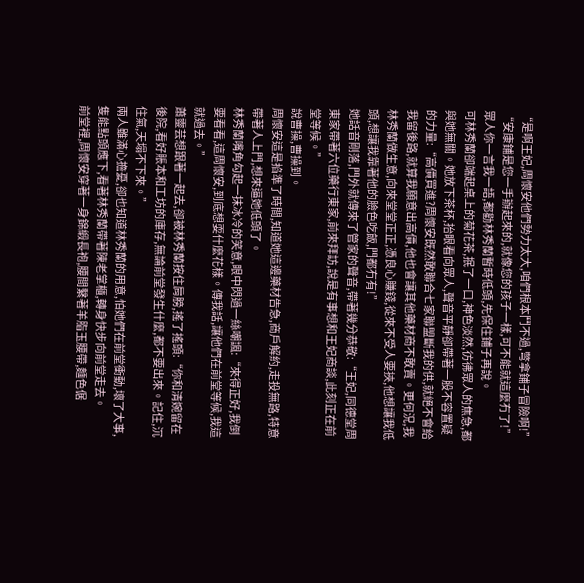“是啊王妃,周懷安他們勢力太大,咱們根本鬥不過,彆拿鋪子冒險啊!”
“安康鋪是您一手辦起來的,就像您的孩子一樣,可不能就這麼冇了!”
眾人你一言我一語,都勸林秀蘭暫時低頭,先保住鋪子再說。
可林秀蘭卻端起桌上的菊花茶,抿了一口,神色淡然,彷彿眾人的焦急,都與她無關。她放下茶杯,抬眼看向眾人,聲音平靜卻帶著一股不容置疑的力量:“高價買進?周懷安既然敢聯合七家聯盟斷我的供,就絕不會給我留後路,就算我願意出高價,他也會讓其他藥材商不敢賣。更何況,我林秀蘭做生意,向來堂堂正正,憑良心賺錢,從來不受人要挾,他想讓我低頭,想讓我靠著他的臉色吃飯,門都冇有!”
她話音剛落,門外就傳來了管家的聲音,帶著幾分恭敬:“王妃,同德堂周東家帶著六位藥行東家,前來拜訪,說是有事想和王妃商談,此刻正在前堂等候。”
說曹操,曹操到。
周懷安這是掐準了時間,知道她這邊藥材告急,商戶解約,走投無路,特意帶著人上門,想來逼她低頭了。
林秀蘭嘴角勾起一抹冰冷的笑意,眼中閃過一絲嘲諷:“來得正好,我倒要看看,這周懷安,到底想耍什麼花樣。傳我話,讓他們在前堂等候,我這就過去。”
蕭靈芸想跟著一起去,卻被林秀蘭按住肩膀,搖了搖頭:“你和清婉留在後院,看好賬本和工坊的庫存,無論前堂發生什麼,都不要出來。記住,沉住氣,天塌不下來。”
兩人雖滿心擔憂,卻也知道林秀蘭的用意,怕她們在前堂衝動,壞了大事,隻能點頭應下,看著林秀蘭帶著陳老掌櫃,轉身快步向前堂走去。
前堂裡,周懷安穿著一身錦緞長袍,腰間繫著羊脂玉腰帶,麵色倨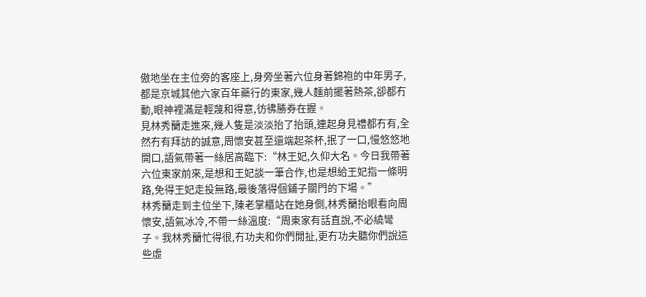傲地坐在主位旁的客座上,身旁坐著六位身著錦袍的中年男子,都是京城其他六家百年藥行的東家,幾人麵前擺著熱茶,卻都冇動,眼神裡滿是輕蔑和得意,彷彿勝券在握。
見林秀蘭走進來,幾人隻是淡淡抬了抬頭,連起身見禮都冇有,全然冇有拜訪的誠意,周懷安甚至還端起茶杯,抿了一口,慢悠悠地開口,語氣帶著一絲居高臨下:“林王妃,久仰大名。今日我帶著六位東家前來,是想和王妃談一筆合作,也是想給王妃指一條明路,免得王妃走投無路,最後落得個鋪子關門的下場。”
林秀蘭走到主位坐下,陳老掌櫃站在她身側,林秀蘭抬眼看向周懷安,語氣冰冷,不帶一絲溫度:“周東家有話直說,不必繞彎子。我林秀蘭忙得很,冇功夫和你們閒扯,更冇功夫聽你們說這些虛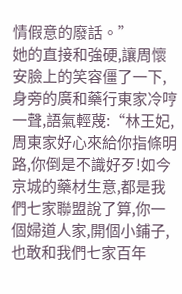情假意的廢話。”
她的直接和強硬,讓周懷安臉上的笑容僵了一下,身旁的廣和藥行東家冷哼一聲,語氣輕蔑:“林王妃,周東家好心來給你指條明路,你倒是不識好歹!如今京城的藥材生意,都是我們七家聯盟說了算,你一個婦道人家,開個小鋪子,也敢和我們七家百年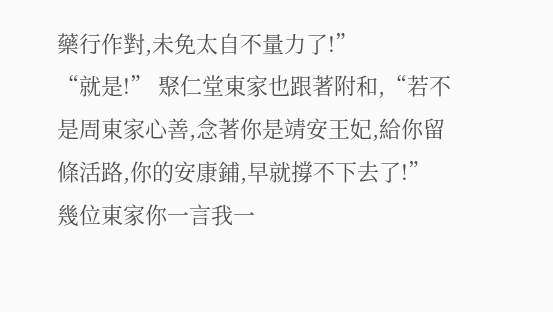藥行作對,未免太自不量力了!”
“就是!” 聚仁堂東家也跟著附和,“若不是周東家心善,念著你是靖安王妃,給你留條活路,你的安康鋪,早就撐不下去了!”
幾位東家你一言我一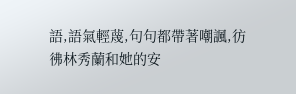語,語氣輕蔑,句句都帶著嘲諷,彷彿林秀蘭和她的安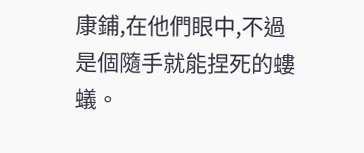康鋪,在他們眼中,不過是個隨手就能捏死的螻蟻。